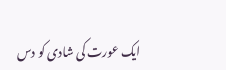ایک عورت کی شادی کو دس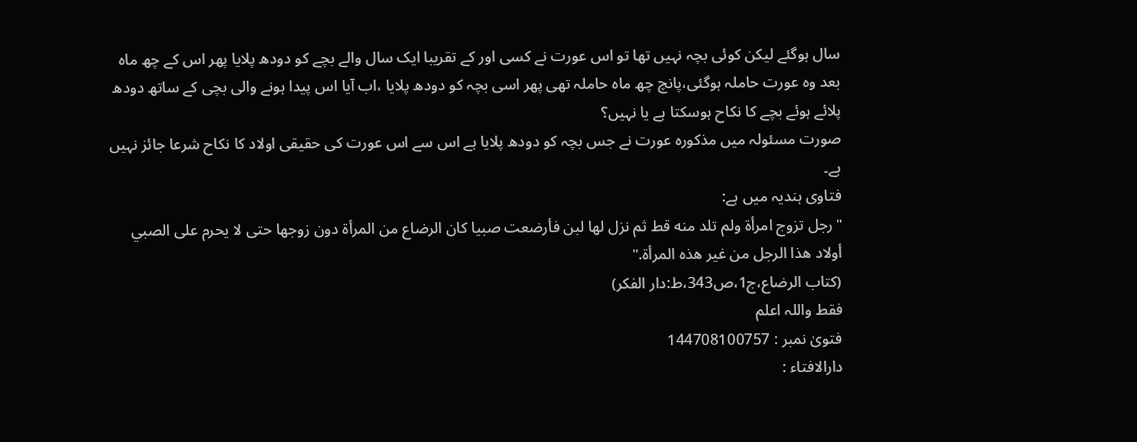سال ہوگئے لیکن کوئی بچہ نہیں تھا تو اس عورت نے کسی اور کے تقریبا ایک سال والے بچے کو دودھ پلایا پھر اس کے چھ ماہ بعد وہ عورت حاملہ ہوگئی،پانچ چھ ماہ حاملہ تھی پھر اسی بچہ کو دودھ پلایا ،اب آیا اس پیدا ہونے والی بچی کے ساتھ دودھ پلائے ہوئے بچے کا نکاح ہوسکتا ہے یا نہیں؟
صورت مسئولہ میں مذکورہ عورت نے جس بچہ کو دودھ پلایا ہے اس سے اس عورت کی حقیقی اولاد کا نکاح شرعا جائز نہیں ہے۔
فتاوی ہندیہ میں ہے:
"رجل تزوج امرأة ولم تلد منه قط ثم نزل لها لبن فأرضعت صبيا كان الرضاع من المرأة دون زوجها حتى لا يحرم على الصبي أولاد هذا الرجل من غير هذه المرأة."
(کتاب الرضاع،ج1،ص343،ط:دار الفکر)
فقط واللہ اعلم
فتویٰ نمبر : 144708100757
دارالافتاء :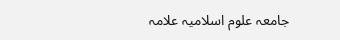جامعہ علوم اسلامیہ علامہ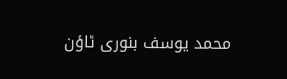محمد یوسف بنوری ٹاؤن